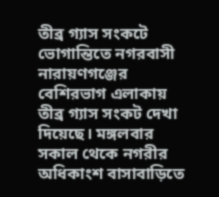তীব্র গ্যাস সংকটে ভোগান্তিতে নগরবাসী
নারায়ণগঞ্জের বেশিরভাগ এলাকায় তীব্র গ্যাস সংকট দেখা দিয়েছে। মঙ্গলবার সকাল থেকে নগরীর অধিকাংশ বাসাবাড়িতে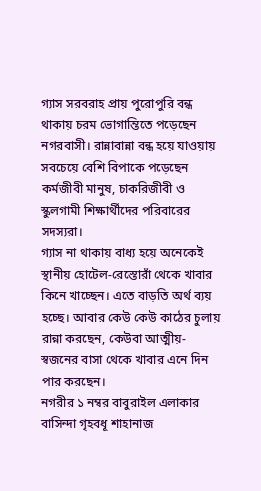গ্যাস সরবরাহ প্রায় পুরোপুরি বন্ধ থাকায় চরম ভোগান্তিতে পড়েছেন নগরবাসী। রান্নাবান্না বন্ধ হয়ে যাওয়ায় সবচেয়ে বেশি বিপাকে পড়েছেন কর্মজীবী মানুষ, চাকরিজীবী ও স্কুলগামী শিক্ষার্থীদের পরিবারের সদস্যরা।
গ্যাস না থাকায় বাধ্য হয়ে অনেকেই স্থানীয় হোটেল-রেস্তোরাঁ থেকে খাবার কিনে খাচ্ছেন। এতে বাড়তি অর্থ ব্যয় হচ্ছে। আবার কেউ কেউ কাঠের চুলায় রান্না করছেন, কেউবা আত্মীয়-স্বজনের বাসা থেকে খাবার এনে দিন পার করছেন।
নগরীর ১ নম্বর বাবুরাইল এলাকার বাসিন্দা গৃহবধূ শাহানাজ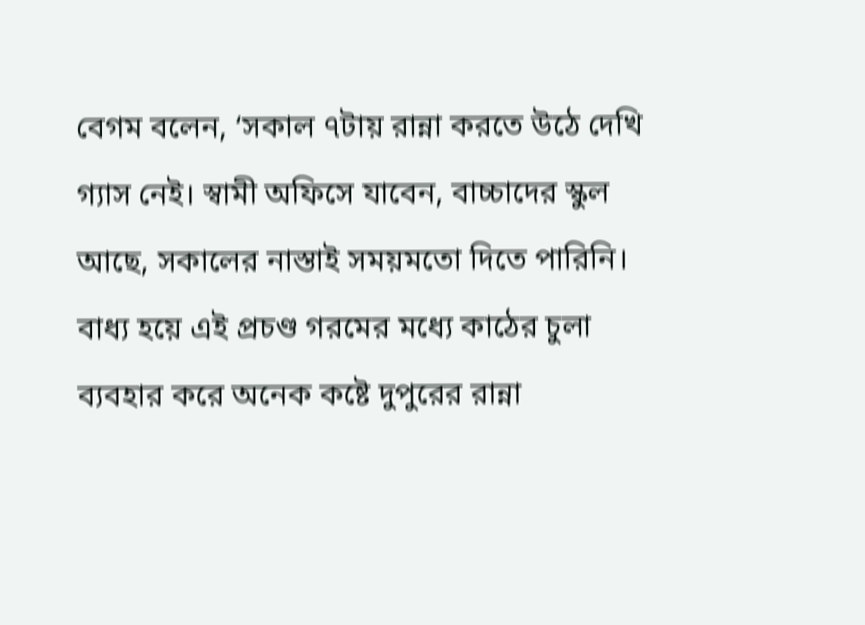বেগম বলেন, ‘সকাল ৭টায় রান্না করতে উঠে দেখি গ্যাস নেই। স্বামী অফিসে যাবেন, বাচ্চাদের স্কুল আছে, সকালের নাস্তাই সময়মতো দিতে পারিনি। বাধ্য হয়ে এই প্রচণ্ড গরমের মধ্যে কাঠের চুলা ব্যবহার করে অনেক কষ্টে দুপুরের রান্না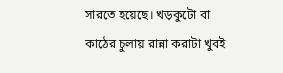সারতে হয়েছে। খড়কুটো বা কাঠের চুলায় রান্না করাটা খুবই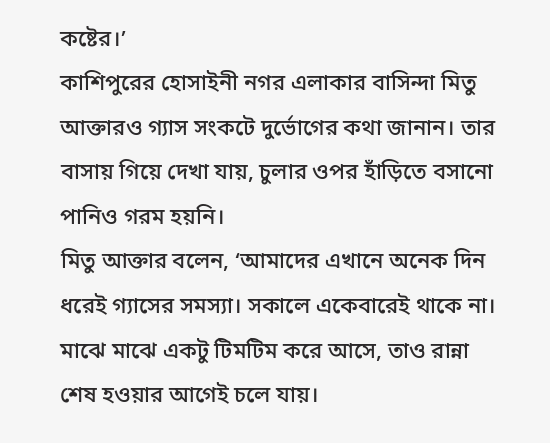কষ্টের।’
কাশিপুরের হোসাইনী নগর এলাকার বাসিন্দা মিতু আক্তারও গ্যাস সংকটে দুর্ভোগের কথা জানান। তার বাসায় গিয়ে দেখা যায়, চুলার ওপর হাঁড়িতে বসানো পানিও গরম হয়নি।
মিতু আক্তার বলেন, ‘আমাদের এখানে অনেক দিন ধরেই গ্যাসের সমস্যা। সকালে একেবারেই থাকে না। মাঝে মাঝে একটু টিমটিম করে আসে, তাও রান্না শেষ হওয়ার আগেই চলে যায়।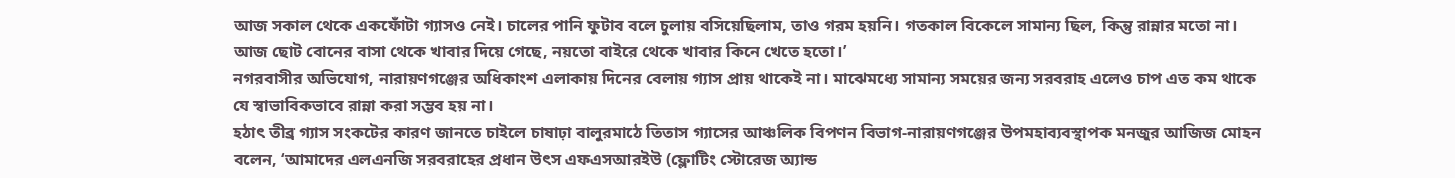আজ সকাল থেকে একফোঁটা গ্যাসও নেই। চালের পানি ফুটাব বলে চুলায় বসিয়েছিলাম, তাও গরম হয়নি। গতকাল বিকেলে সামান্য ছিল, কিন্তু রান্নার মতো না। আজ ছোট বোনের বাসা থেকে খাবার দিয়ে গেছে, নয়তো বাইরে থেকে খাবার কিনে খেতে হতো।’
নগরবাসীর অভিযোগ, নারায়ণগঞ্জের অধিকাংশ এলাকায় দিনের বেলায় গ্যাস প্রায় থাকেই না। মাঝেমধ্যে সামান্য সময়ের জন্য সরবরাহ এলেও চাপ এত কম থাকে যে স্বাভাবিকভাবে রান্না করা সম্ভব হয় না।
হঠাৎ তীব্র গ্যাস সংকটের কারণ জানতে চাইলে চাষাঢ়া বালুরমাঠে তিতাস গ্যাসের আঞ্চলিক বিপণন বিভাগ-নারায়ণগঞ্জের উপমহাব্যবস্থাপক মনজুর আজিজ মোহন বলেন, ‘আমাদের এলএনজি সরবরাহের প্রধান উৎস এফএসআরইউ (ফ্লোটিং স্টোরেজ অ্যান্ড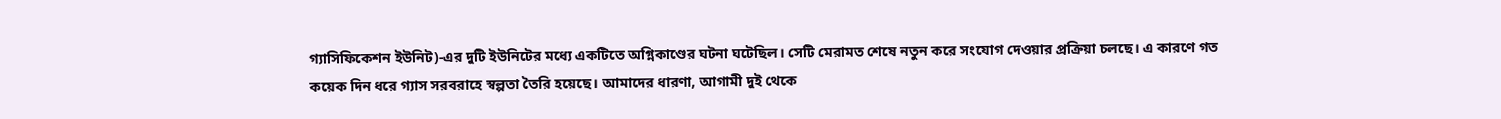গ্যাসিফিকেশন ইউনিট)-এর দুটি ইউনিটের মধ্যে একটিতে অগ্নিকাণ্ডের ঘটনা ঘটেছিল। সেটি মেরামত শেষে নতুন করে সংযোগ দেওয়ার প্রক্রিয়া চলছে। এ কারণে গত কয়েক দিন ধরে গ্যাস সরবরাহে স্বল্পতা তৈরি হয়েছে। আমাদের ধারণা, আগামী দুই থেকে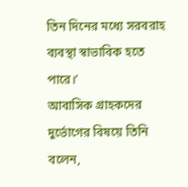তিন দিনের মধ্যে সরবরাহ ব্যবস্থা স্বাভাবিক হতে পারে।’
আবাসিক গ্রাহকদের দুর্ভোগের বিষয়ে তিনি বলেন,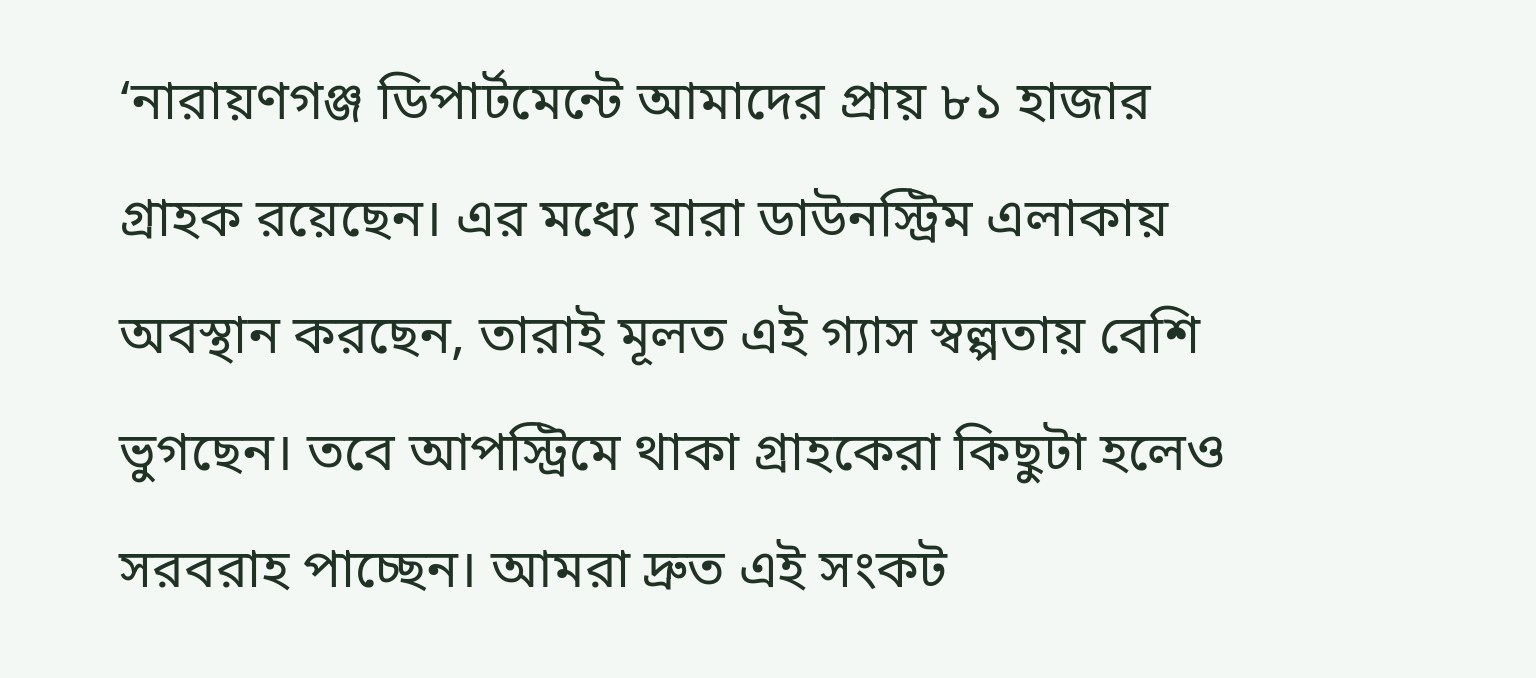‘নারায়ণগঞ্জ ডিপার্টমেন্টে আমাদের প্রায় ৮১ হাজার গ্রাহক রয়েছেন। এর মধ্যে যারা ডাউনস্ট্রিম এলাকায় অবস্থান করছেন, তারাই মূলত এই গ্যাস স্বল্পতায় বেশি ভুগছেন। তবে আপস্ট্রিমে থাকা গ্রাহকেরা কিছুটা হলেও সরবরাহ পাচ্ছেন। আমরা দ্রুত এই সংকট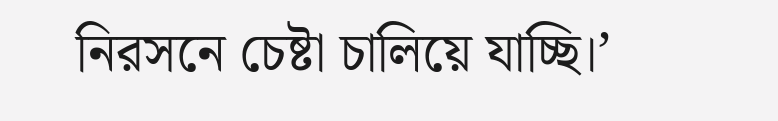নিরসনে চেষ্টা চালিয়ে যাচ্ছি।’